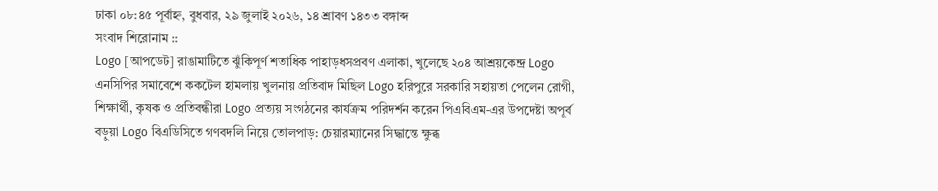ঢাকা ০৮:৪৫ পূর্বাহ্ন, বুধবার, ২৯ জুলাই ২০২৬, ১৪ শ্রাবণ ১৪৩৩ বঙ্গাব্দ
সংবাদ শিরোনাম ::
Logo [আপডেট] রাঙামাটিতে ঝুঁকিপূর্ণ শতাধিক পাহাড়ধসপ্রবণ এলাকা, খুলেছে ২০৪ আশ্রয়কেন্দ্র Logo এনসিপির সমাবেশে ককটেল হামলায় খুলনায় প্রতিবাদ মিছিল Logo হরিপুরে সরকারি সহায়তা পেলেন রোগী, শিক্ষার্থী, কৃষক ও প্রতিবন্ধীরা Logo প্রত্যয় সংগঠনের কার্যক্রম পরিদর্শন করেন পিএবিএম-এর উপদেষ্টা অপূর্ব বড়ুয়া Logo বিএডিসিতে গণবদলি নিয়ে তোলপাড়: চেয়ারম্যানের সিদ্ধান্তে ক্ষুব্ধ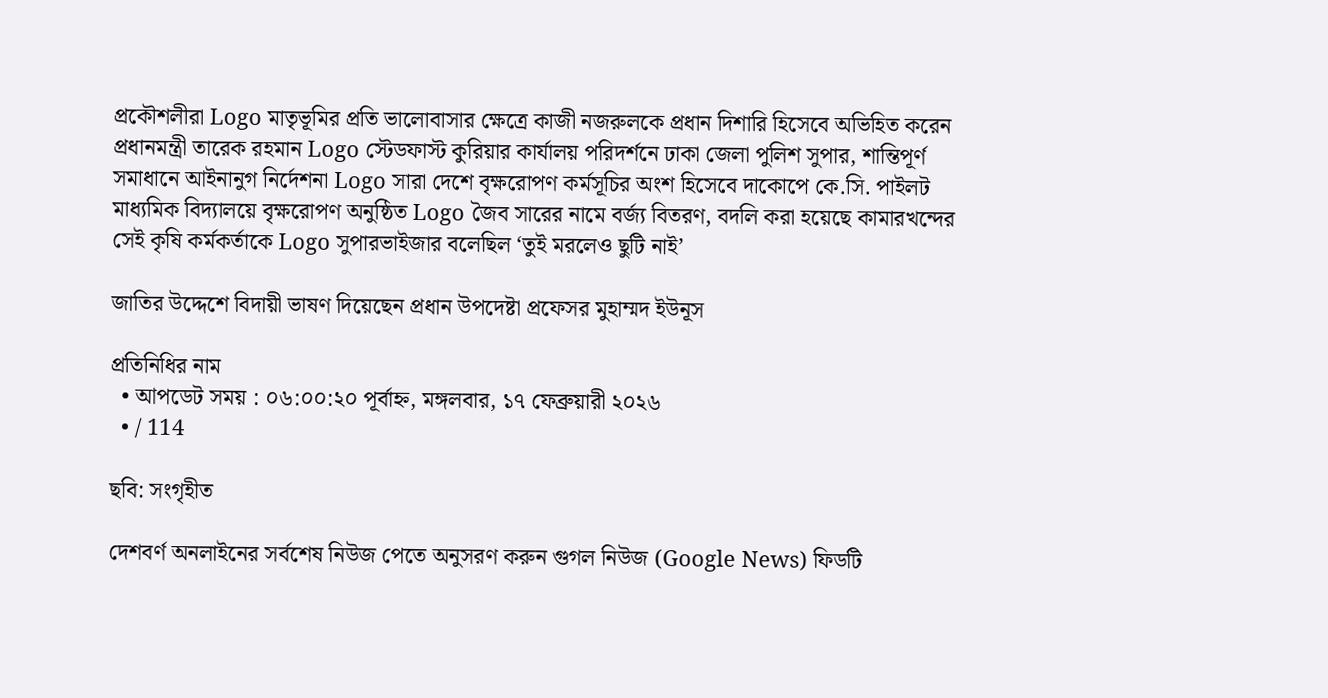প্রকৌশলীরা Logo মাতৃভূমির প্রতি ভালোবাসার ক্ষেত্রে কাজী নজরুলকে প্রধান দিশারি হিসেবে অভিহিত করেন প্রধানমন্ত্রী তারেক রহমান Logo স্টেডফাস্ট কুরিয়ার কার্যালয় পরিদর্শনে ঢাকা জেলা পুলিশ সুপার, শান্তিপূর্ণ সমাধানে আইনানুগ নির্দেশনা Logo সারা দেশে বৃক্ষরোপণ কর্মসূচির অংশ হিসেবে দাকোপে কে.সি. পাইলট মাধ্যমিক বিদ্যালয়ে বৃক্ষরোপণ অনুষ্ঠিত Logo জৈব সারের নামে বর্জ্য বিতরণ, বদলি করা হয়েছে কামারখন্দের সেই কৃষি কর্মকর্তাকে Logo সুপারভাইজার বলেছিল ‘তুই মরলেও ছুটি নাই’

জাতির উদ্দেশে বিদায়ী ভাষণ দিয়েছেন প্রধান উপদেষ্টা প্রফেসর মুহাম্মদ ইউনূস

প্রতিনিধির নাম
  • আপডেট সময় : ০৬:০০:২০ পূর্বাহ্ন, মঙ্গলবার, ১৭ ফেব্রুয়ারী ২০২৬
  • / 114

ছবি: সংগৃহীত

দেশবর্ণ অনলাইনের সর্বশেষ নিউজ পেতে অনুসরণ করুন গুগল নিউজ (Google News) ফিডটি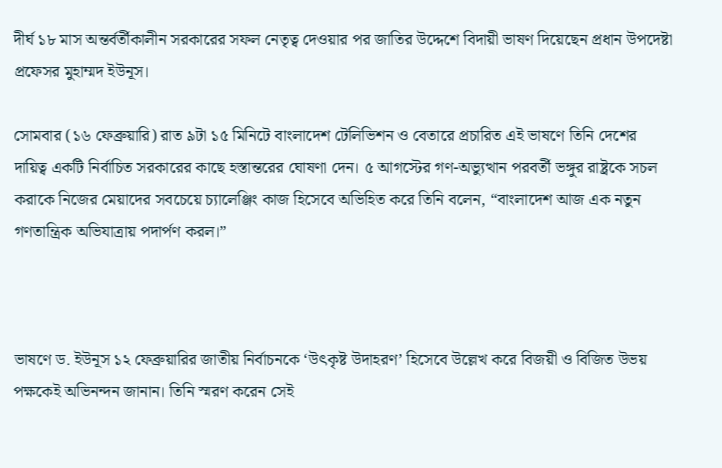দীর্ঘ ১৮ মাস অন্তর্বর্তীকালীন সরকারের সফল নেতৃত্ব দেওয়ার পর জাতির উদ্দেশে বিদায়ী ভাষণ দিয়েছেন প্রধান উপদেষ্টা প্রফেসর মুহাম্মদ ইউনূস।

সোমবার (১৬ ফেব্রুয়ারি) রাত ৯টা ১৫ মিনিটে বাংলাদেশ টেলিভিশন ও বেতারে প্রচারিত এই ভাষণে তিনি দেশের দায়িত্ব একটি নির্বাচিত সরকারের কাছে হস্তান্তরের ঘোষণা দেন। ৫ আগস্টের গণ-অভ্যুত্থান পরবর্তী ভঙ্গুর রাষ্ট্রকে সচল করাকে নিজের মেয়াদের সবচেয়ে চ্যালেঞ্জিং কাজ হিসেবে অভিহিত করে তিনি বলেন, “বাংলাদেশ আজ এক নতুন গণতান্ত্রিক অভিযাত্রায় পদার্পণ করল।”



ভাষণে ড. ইউনূস ১২ ফেব্রুয়ারির জাতীয় নির্বাচনকে ‘উৎকৃষ্ট উদাহরণ’ হিসেবে উল্লেখ করে বিজয়ী ও বিজিত উভয় পক্ষকেই অভিনন্দন জানান। তিনি স্মরণ করেন সেই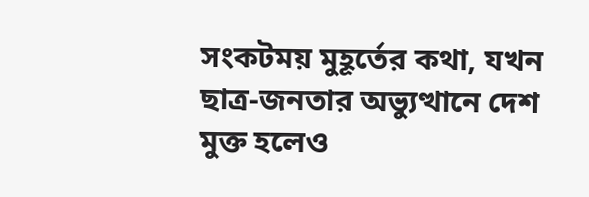সংকটময় মুহূর্তের কথা, যখন ছাত্র-জনতার অভ্যুত্থানে দেশ মুক্ত হলেও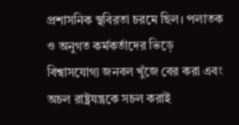প্রশাসনিক স্থবিরতা চরমে ছিল। পলাতক ও অনুগত কর্মকর্তাদের ভিড়ে বিশ্বাসযোগ্য জনবল খুঁজে বের করা এবং অচল রাষ্ট্রযন্ত্রকে সচল করাই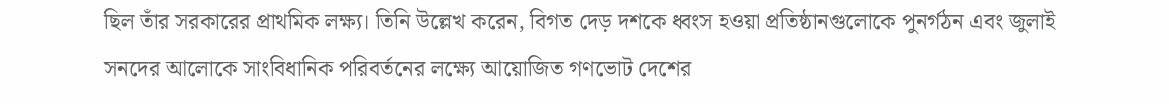ছিল তাঁর সরকারের প্রাথমিক লক্ষ্য। তিনি উল্লেখ করেন, বিগত দেড় দশকে ধ্বংস হওয়া প্রতিষ্ঠানগুলোকে পুনর্গঠন এবং জুলাই সনদের আলোকে সাংবিধানিক পরিবর্তনের লক্ষ্যে আয়োজিত গণভোট দেশের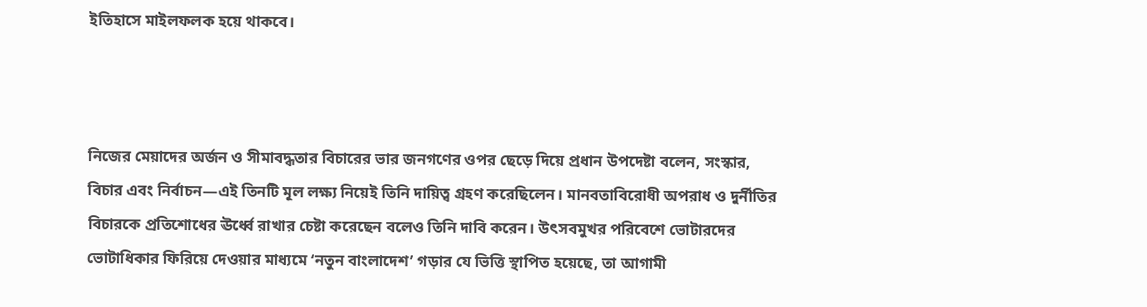ইতিহাসে মাইলফলক হয়ে থাকবে।



নিজের মেয়াদের অর্জন ও সীমাবদ্ধতার বিচারের ভার জনগণের ওপর ছেড়ে দিয়ে প্রধান উপদেষ্টা বলেন, সংস্কার, বিচার এবং নির্বাচন—এই তিনটি মূল লক্ষ্য নিয়েই তিনি দায়িত্ব গ্রহণ করেছিলেন। মানবতাবিরোধী অপরাধ ও দুর্নীতির বিচারকে প্রতিশোধের ঊর্ধ্বে রাখার চেষ্টা করেছেন বলেও তিনি দাবি করেন। উৎসবমুখর পরিবেশে ভোটারদের ভোটাধিকার ফিরিয়ে দেওয়ার মাধ্যমে ‘নতুন বাংলাদেশ’ গড়ার যে ভিত্তি স্থাপিত হয়েছে, তা আগামী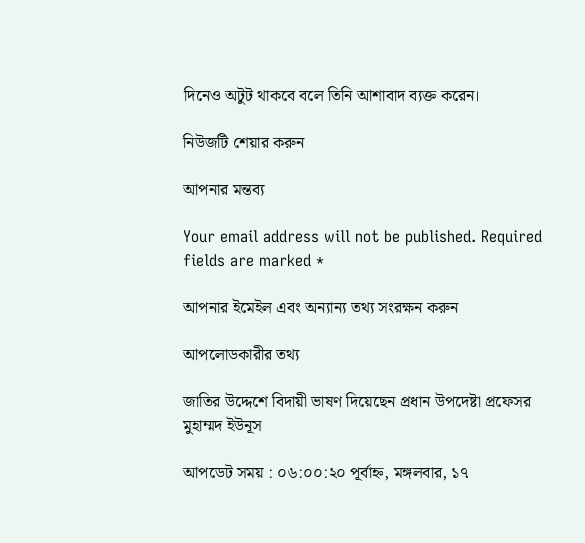দিনেও অটুট থাকবে বলে তিনি আশাবাদ ব্যক্ত করেন।

নিউজটি শেয়ার করুন

আপনার মন্তব্য

Your email address will not be published. Required fields are marked *

আপনার ইমেইল এবং অন্যান্য তথ্য সংরক্ষন করুন

আপলোডকারীর তথ্য

জাতির উদ্দেশে বিদায়ী ভাষণ দিয়েছেন প্রধান উপদেষ্টা প্রফেসর মুহাম্মদ ইউনূস

আপডেট সময় : ০৬:০০:২০ পূর্বাহ্ন, মঙ্গলবার, ১৭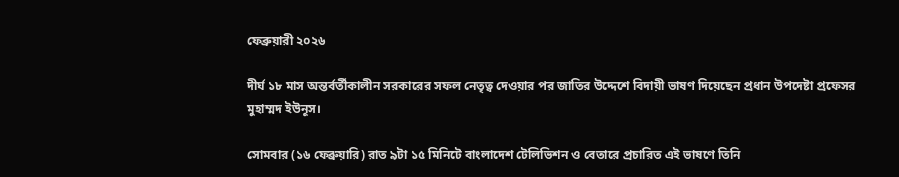ফেব্রুয়ারী ২০২৬

দীর্ঘ ১৮ মাস অন্তর্বর্তীকালীন সরকারের সফল নেতৃত্ব দেওয়ার পর জাতির উদ্দেশে বিদায়ী ভাষণ দিয়েছেন প্রধান উপদেষ্টা প্রফেসর মুহাম্মদ ইউনূস।

সোমবার (১৬ ফেব্রুয়ারি) রাত ৯টা ১৫ মিনিটে বাংলাদেশ টেলিভিশন ও বেতারে প্রচারিত এই ভাষণে তিনি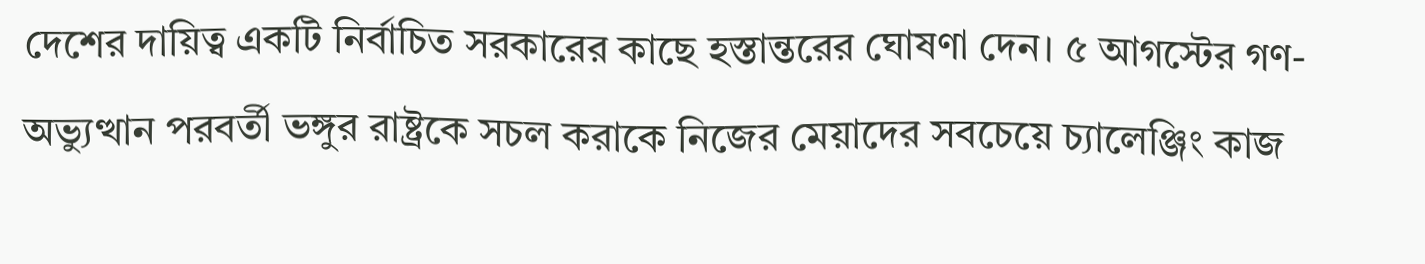দেশের দায়িত্ব একটি নির্বাচিত সরকারের কাছে হস্তান্তরের ঘোষণা দেন। ৫ আগস্টের গণ-অভ্যুত্থান পরবর্তী ভঙ্গুর রাষ্ট্রকে সচল করাকে নিজের মেয়াদের সবচেয়ে চ্যালেঞ্জিং কাজ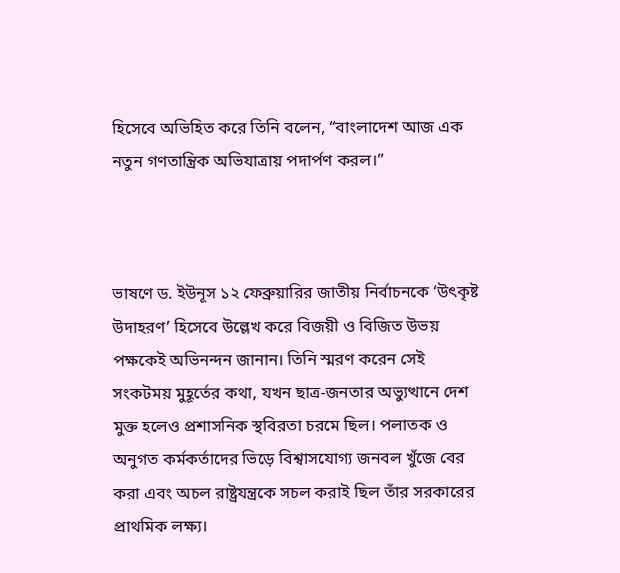হিসেবে অভিহিত করে তিনি বলেন, “বাংলাদেশ আজ এক নতুন গণতান্ত্রিক অভিযাত্রায় পদার্পণ করল।”



ভাষণে ড. ইউনূস ১২ ফেব্রুয়ারির জাতীয় নির্বাচনকে ‘উৎকৃষ্ট উদাহরণ’ হিসেবে উল্লেখ করে বিজয়ী ও বিজিত উভয় পক্ষকেই অভিনন্দন জানান। তিনি স্মরণ করেন সেই সংকটময় মুহূর্তের কথা, যখন ছাত্র-জনতার অভ্যুত্থানে দেশ মুক্ত হলেও প্রশাসনিক স্থবিরতা চরমে ছিল। পলাতক ও অনুগত কর্মকর্তাদের ভিড়ে বিশ্বাসযোগ্য জনবল খুঁজে বের করা এবং অচল রাষ্ট্রযন্ত্রকে সচল করাই ছিল তাঁর সরকারের প্রাথমিক লক্ষ্য।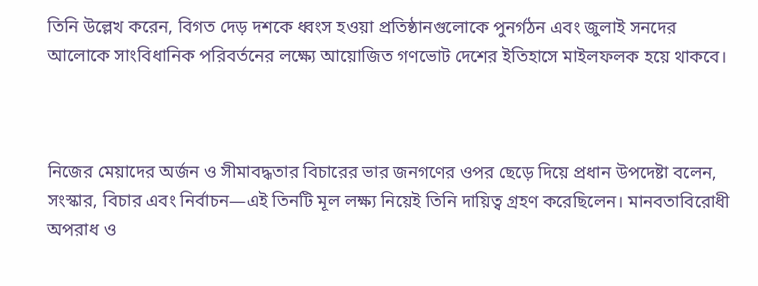তিনি উল্লেখ করেন, বিগত দেড় দশকে ধ্বংস হওয়া প্রতিষ্ঠানগুলোকে পুনর্গঠন এবং জুলাই সনদের আলোকে সাংবিধানিক পরিবর্তনের লক্ষ্যে আয়োজিত গণভোট দেশের ইতিহাসে মাইলফলক হয়ে থাকবে।



নিজের মেয়াদের অর্জন ও সীমাবদ্ধতার বিচারের ভার জনগণের ওপর ছেড়ে দিয়ে প্রধান উপদেষ্টা বলেন, সংস্কার, বিচার এবং নির্বাচন—এই তিনটি মূল লক্ষ্য নিয়েই তিনি দায়িত্ব গ্রহণ করেছিলেন। মানবতাবিরোধী অপরাধ ও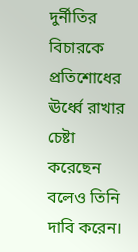দুর্নীতির বিচারকে প্রতিশোধের ঊর্ধ্বে রাখার চেষ্টা করেছেন বলেও তিনি দাবি করেন।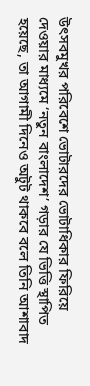উৎসবমুখর পরিবেশে ভোটারদের ভোটাধিকার ফিরিয়ে দেওয়ার মাধ্যমে ‘নতুন বাংলাদেশ’ গড়ার যে ভিত্তি স্থাপিত হয়েছে, তা আগামী দিনেও অটুট থাকবে বলে তিনি আশাবাদ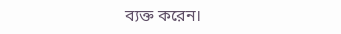ব্যক্ত করেন।